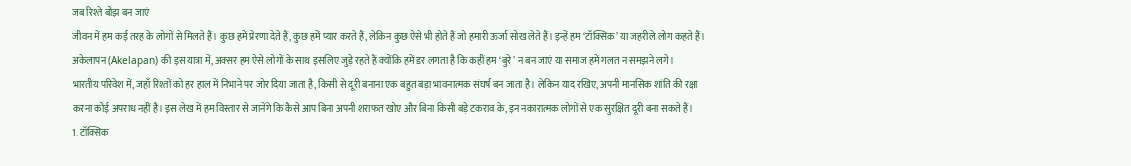जब रिश्ते बोझ बन जाएं
जीवन में हम कई तरह के लोगों से मिलते हैं। कुछ हमें प्रेरणा देते हैं, कुछ हमें प्यार करते हैं, लेकिन कुछ ऐसे भी होते हैं जो हमारी ऊर्जा सोख लेते हैं। इन्हें हम ‘टॉक्सिक’ या जहरीले लोग कहते हैं। अकेलापन (Akelapan) की इस यात्रा में, अक्सर हम ऐसे लोगों के साथ इसलिए जुड़े रहते हैं क्योंकि हमें डर लगता है कि कहीं हम ‘बुरे’ न बन जाएं या समाज हमें गलत न समझने लगे।
भारतीय परिवेश में, जहाँ रिश्तों को हर हाल में निभाने पर जोर दिया जाता है, किसी से दूरी बनाना एक बहुत बड़ा भावनात्मक संघर्ष बन जाता है। लेकिन याद रखिए, अपनी मानसिक शांति की रक्षा करना कोई अपराध नहीं है। इस लेख में हम विस्तार से जानेंगे कि कैसे आप बिना अपनी शराफत खोए और बिना किसी बड़े टकराव के, इन नकारात्मक लोगों से एक सुरक्षित दूरी बना सकते हैं।
1. टॉक्सिक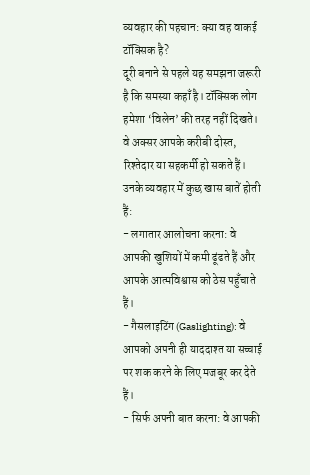व्यवहार की पहचान: क्या वह वाकई टॉक्सिक है?
दूरी बनाने से पहले यह समझना जरूरी है कि समस्या कहाँ है। टॉक्सिक लोग हमेशा ‘विलेन’ की तरह नहीं दिखते। वे अक्सर आपके करीबी दोस्त, रिश्तेदार या सहकर्मी हो सकते हैं। उनके व्यवहार में कुछ खास बातें होती हैं:
- लगातार आलोचना करना: वे आपकी खुशियों में कमी ढूंढते हैं और आपके आत्मविश्वास को ठेस पहुँचाते हैं।
- गैसलाइटिंग (Gaslighting): वे आपको अपनी ही याददाश्त या सच्चाई पर शक करने के लिए मजबूर कर देते हैं।
- सिर्फ अपनी बात करना: वे आपकी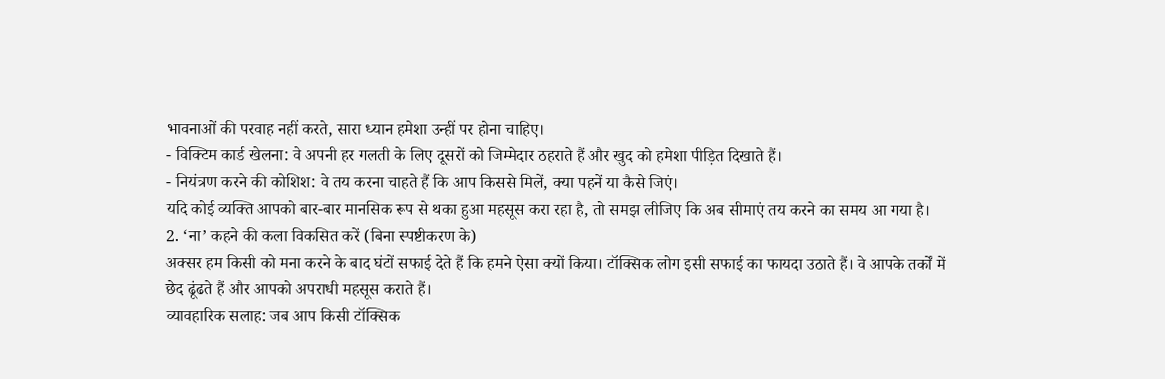भावनाओं की परवाह नहीं करते, सारा ध्यान हमेशा उन्हीं पर होना चाहिए।
- विक्टिम कार्ड खेलना: वे अपनी हर गलती के लिए दूसरों को जिम्मेदार ठहराते हैं और खुद को हमेशा पीड़ित दिखाते हैं।
- नियंत्रण करने की कोशिश: वे तय करना चाहते हैं कि आप किससे मिलें, क्या पहनें या कैसे जिएं।
यदि कोई व्यक्ति आपको बार-बार मानसिक रूप से थका हुआ महसूस करा रहा है, तो समझ लीजिए कि अब सीमाएं तय करने का समय आ गया है।
2. ‘ना’ कहने की कला विकसित करें (बिना स्पष्टीकरण के)
अक्सर हम किसी को मना करने के बाद घंटों सफाई देते हैं कि हमने ऐसा क्यों किया। टॉक्सिक लोग इसी सफाई का फायदा उठाते हैं। वे आपके तर्कों में छेद ढूंढते हैं और आपको अपराधी महसूस कराते हैं।
व्यावहारिक सलाह: जब आप किसी टॉक्सिक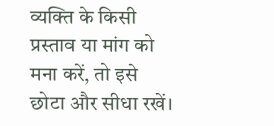व्यक्ति के किसी प्रस्ताव या मांग को मना करें, तो इसे छोटा और सीधा रखें।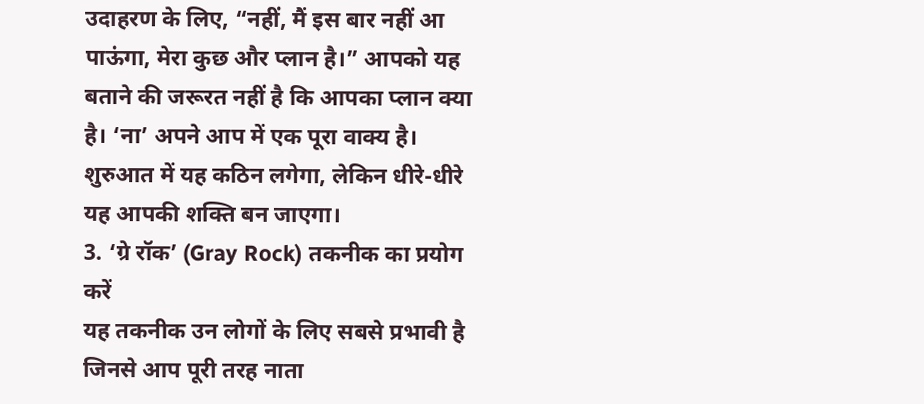उदाहरण के लिए, “नहीं, मैं इस बार नहीं आ पाऊंगा, मेरा कुछ और प्लान है।” आपको यह बताने की जरूरत नहीं है कि आपका प्लान क्या है। ‘ना’ अपने आप में एक पूरा वाक्य है। शुरुआत में यह कठिन लगेगा, लेकिन धीरे-धीरे यह आपकी शक्ति बन जाएगा।
3. ‘ग्रे रॉक’ (Gray Rock) तकनीक का प्रयोग करें
यह तकनीक उन लोगों के लिए सबसे प्रभावी है जिनसे आप पूरी तरह नाता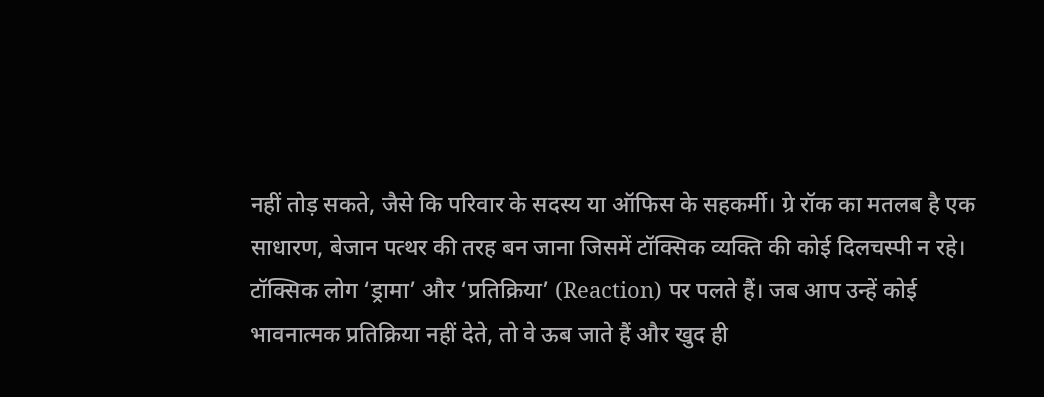नहीं तोड़ सकते, जैसे कि परिवार के सदस्य या ऑफिस के सहकर्मी। ग्रे रॉक का मतलब है एक साधारण, बेजान पत्थर की तरह बन जाना जिसमें टॉक्सिक व्यक्ति की कोई दिलचस्पी न रहे।
टॉक्सिक लोग ‘ड्रामा’ और ‘प्रतिक्रिया’ (Reaction) पर पलते हैं। जब आप उन्हें कोई भावनात्मक प्रतिक्रिया नहीं देते, तो वे ऊब जाते हैं और खुद ही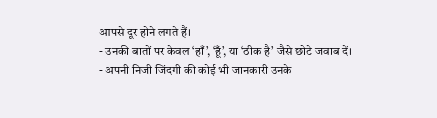आपसे दूर होने लगते हैं।
- उनकी बातों पर केवल ‘हाँ’, ‘हूँ’, या ‘ठीक है’ जैसे छोटे जवाब दें।
- अपनी निजी जिंदगी की कोई भी जानकारी उनके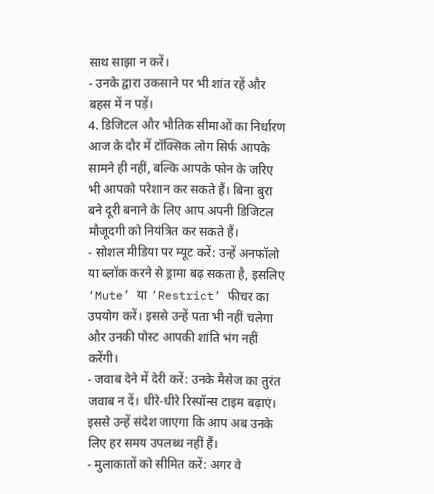साथ साझा न करें।
- उनके द्वारा उकसाने पर भी शांत रहें और बहस में न पड़ें।
4. डिजिटल और भौतिक सीमाओं का निर्धारण
आज के दौर में टॉक्सिक लोग सिर्फ आपके सामने ही नहीं, बल्कि आपके फोन के जरिए भी आपको परेशान कर सकते हैं। बिना बुरा बने दूरी बनाने के लिए आप अपनी डिजिटल मौजूदगी को नियंत्रित कर सकते हैं।
- सोशल मीडिया पर म्यूट करें: उन्हें अनफॉलो या ब्लॉक करने से ड्रामा बढ़ सकता है, इसलिए ‘Mute’ या ‘Restrict’ फीचर का उपयोग करें। इससे उन्हें पता भी नहीं चलेगा और उनकी पोस्ट आपकी शांति भंग नहीं करेंगी।
- जवाब देने में देरी करें: उनके मैसेज का तुरंत जवाब न दें। धीरे-धीरे रिस्पॉन्स टाइम बढ़ाएं। इससे उन्हें संदेश जाएगा कि आप अब उनके लिए हर समय उपलब्ध नहीं हैं।
- मुलाकातों को सीमित करें: अगर वे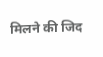मिलने की जिद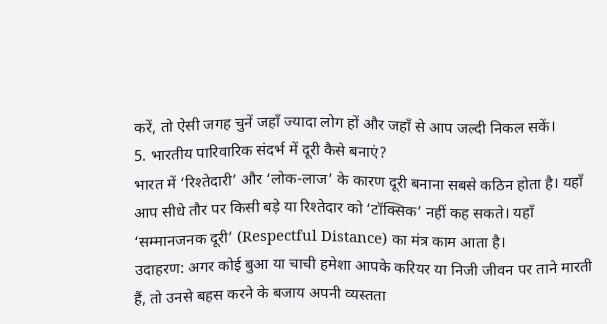करें, तो ऐसी जगह चुनें जहाँ ज्यादा लोग हों और जहाँ से आप जल्दी निकल सकें।
5. भारतीय पारिवारिक संदर्भ में दूरी कैसे बनाएं?
भारत में ‘रिश्तेदारी’ और ‘लोक-लाज’ के कारण दूरी बनाना सबसे कठिन होता है। यहाँ आप सीधे तौर पर किसी बड़े या रिश्तेदार को ‘टॉक्सिक’ नहीं कह सकते। यहाँ ‘सम्मानजनक दूरी’ (Respectful Distance) का मंत्र काम आता है।
उदाहरण: अगर कोई बुआ या चाची हमेशा आपके करियर या निजी जीवन पर ताने मारती हैं, तो उनसे बहस करने के बजाय अपनी व्यस्तता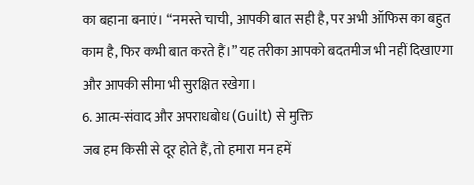का बहाना बनाएं। “नमस्ते चाची, आपकी बात सही है, पर अभी ऑफिस का बहुत काम है, फिर कभी बात करते हैं।” यह तरीका आपको बदतमीज भी नहीं दिखाएगा और आपकी सीमा भी सुरक्षित रखेगा।
6. आत्म-संवाद और अपराधबोध (Guilt) से मुक्ति
जब हम किसी से दूर होते हैं, तो हमारा मन हमें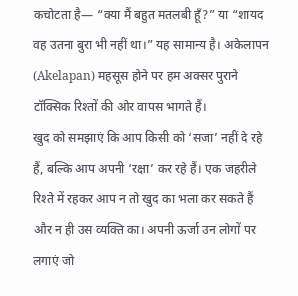कचोटता है— “क्या मैं बहुत मतलबी हूँ?” या “शायद वह उतना बुरा भी नहीं था।” यह सामान्य है। अकेलापन (Akelapan) महसूस होने पर हम अक्सर पुराने टॉक्सिक रिश्तों की ओर वापस भागते हैं।
खुद को समझाएं कि आप किसी को ‘सजा’ नहीं दे रहे हैं, बल्कि आप अपनी ‘रक्षा’ कर रहे हैं। एक जहरीले रिश्ते में रहकर आप न तो खुद का भला कर सकते हैं और न ही उस व्यक्ति का। अपनी ऊर्जा उन लोगों पर लगाएं जो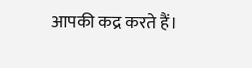आपकी कद्र करते हैं।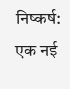निष्कर्ष: एक नई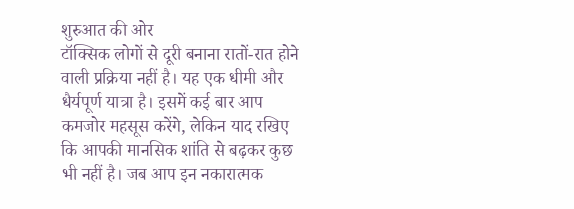शुरुआत की ओर
टॉक्सिक लोगों से दूरी बनाना रातों-रात होने वाली प्रक्रिया नहीं है। यह एक धीमी और धैर्यपूर्ण यात्रा है। इसमें कई बार आप कमजोर महसूस करेंगे, लेकिन याद रखिए कि आपकी मानसिक शांति से बढ़कर कुछ भी नहीं है। जब आप इन नकारात्मक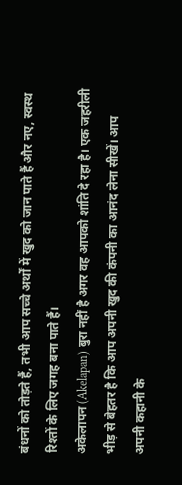बंधनों को तोड़ते हैं, तभी आप सच्चे अर्थों में खुद को जान पाते हैं और नए, स्वस्थ रिश्तों के लिए जगह बना पाते हैं।
अकेलापन (Akelapan) बुरा नहीं है अगर वह आपको शांति दे रहा है। एक जहरीली भीड़ से बेहतर है कि आप अपनी खुद की कंपनी का आनंद लेना सीखें। आप अपनी कहानी के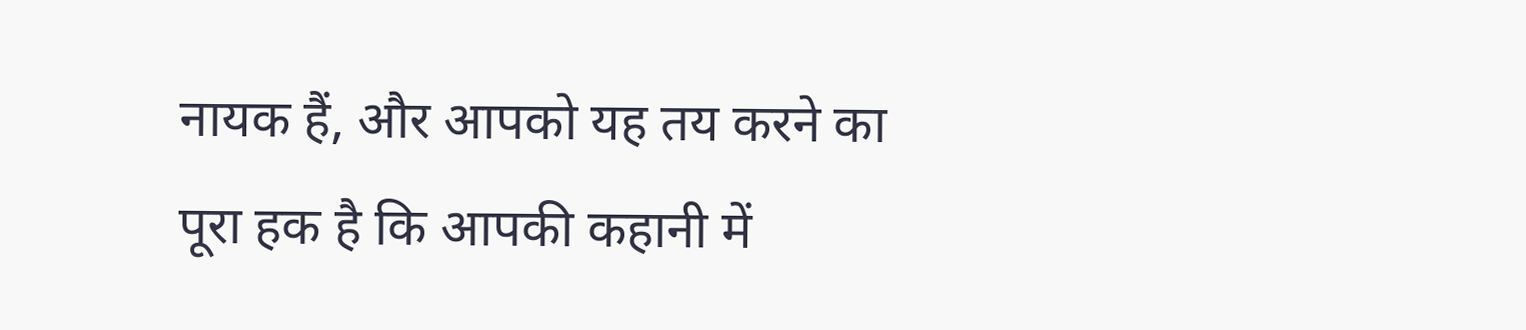नायक हैं, और आपको यह तय करने का पूरा हक है कि आपकी कहानी में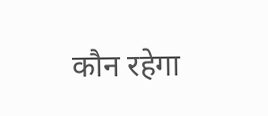कौन रहेगा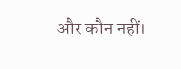और कौन नहीं।